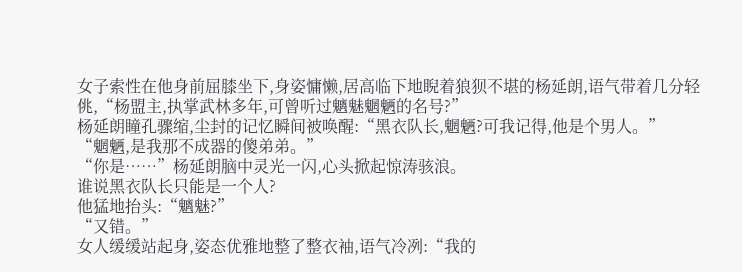女子索性在他身前屈膝坐下,身姿慵懒,居高临下地睨着狼狈不堪的杨延朗,语气带着几分轻佻,“杨盟主,执掌武林多年,可曾听过魑魅魍魉的名号?”
杨延朗瞳孔骤缩,尘封的记忆瞬间被唤醒:“黑衣队长,魍魉?可我记得,他是个男人。”
“魍魉,是我那不成器的傻弟弟。”
“你是……”杨延朗脑中灵光一闪,心头掀起惊涛骇浪。
谁说黑衣队长只能是一个人?
他猛地抬头:“魑魅?”
“又错。”
女人缓缓站起身,姿态优雅地整了整衣袖,语气冷冽:“我的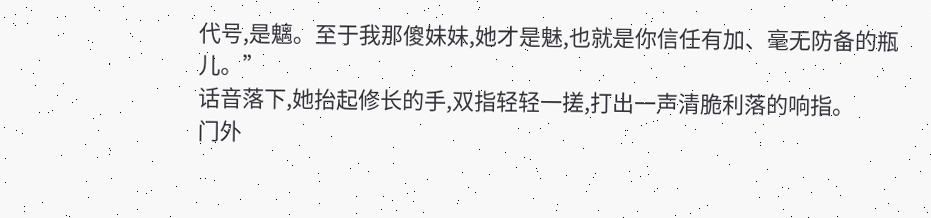代号,是魑。至于我那傻妹妹,她才是魅,也就是你信任有加、毫无防备的瓶儿。”
话音落下,她抬起修长的手,双指轻轻一搓,打出一声清脆利落的响指。
门外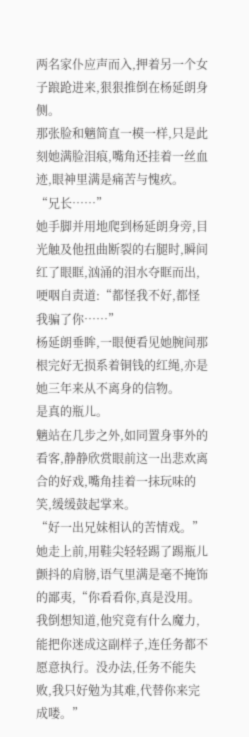两名家仆应声而入,押着另一个女子踉跄进来,狠狠推倒在杨延朗身侧。
那张脸和魑简直一模一样,只是此刻她满脸泪痕,嘴角还挂着一丝血迹,眼神里满是痛苦与愧疚。
“兄长……”
她手脚并用地爬到杨延朗身旁,目光触及他扭曲断裂的右腿时,瞬间红了眼眶,汹涌的泪水夺眶而出,哽咽自责道:“都怪我不好,都怪我骗了你……”
杨延朗垂眸,一眼便看见她腕间那根完好无损系着铜钱的红绳,亦是她三年来从不离身的信物。
是真的瓶儿。
魑站在几步之外,如同置身事外的看客,静静欣赏眼前这一出悲欢离合的好戏,嘴角挂着一抹玩味的笑,缓缓鼓起掌来。
“好一出兄妹相认的苦情戏。”她走上前,用鞋尖轻轻踢了踢瓶儿颤抖的肩膀,语气里满是毫不掩饰的鄙夷,“你看看你,真是没用。我倒想知道,他究竟有什么魔力,能把你迷成这副样子,连任务都不愿意执行。没办法,任务不能失败,我只好勉为其难,代替你来完成喽。”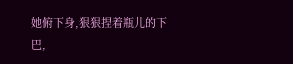她俯下身,狠狠捏着瓶儿的下巴,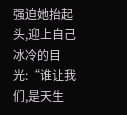强迫她抬起头,迎上自己冰冷的目光:“谁让我们,是天生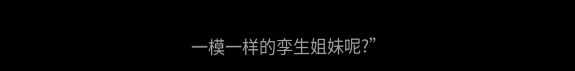一模一样的孪生姐妹呢?”